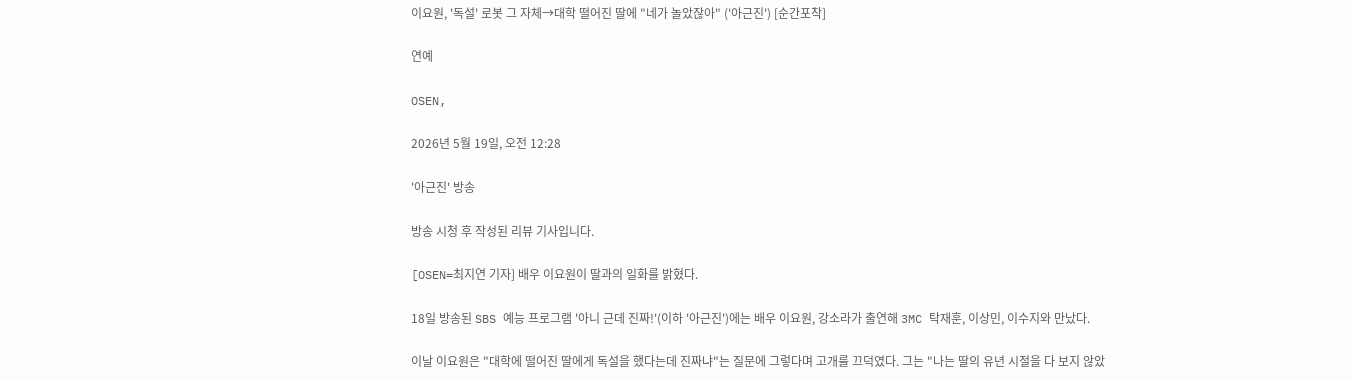이요원, '독설' 로봇 그 자체→대학 떨어진 딸에 "네가 놀았잖아" ('아근진') [순간포착]

연예

OSEN,

2026년 5월 19일, 오전 12:28

'아근진' 방송

방송 시청 후 작성된 리뷰 기사입니다.

[OSEN=최지연 기자] 배우 이요원이 딸과의 일화를 밝혔다.

18일 방송된 SBS 예능 프로그램 '아니 근데 진짜!'(이하 '아근진')에는 배우 이요원, 강소라가 출연해 3MC 탁재훈, 이상민, 이수지와 만났다.

이날 이요원은 "대학에 떨어진 딸에게 독설을 했다는데 진짜냐"는 질문에 그렇다며 고개를 끄덕였다. 그는 "나는 딸의 유년 시절을 다 보지 않았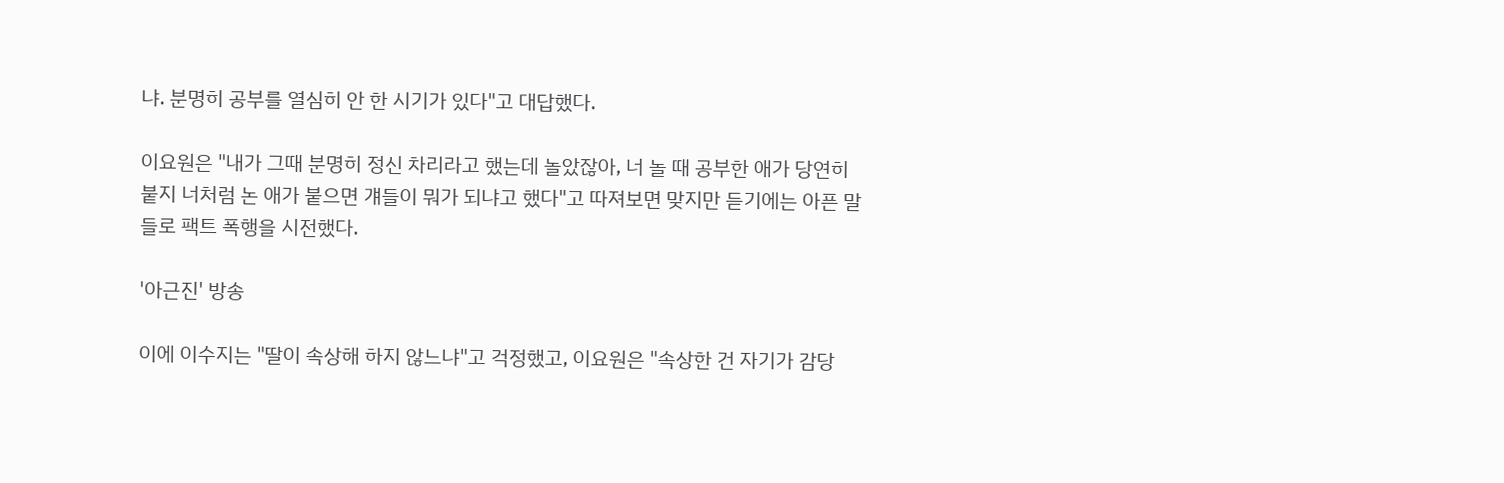냐. 분명히 공부를 열심히 안 한 시기가 있다"고 대답했다.

이요원은 "내가 그때 분명히 정신 차리라고 했는데 놀았잖아, 너 놀 때 공부한 애가 당연히 붙지 너처럼 논 애가 붙으면 걔들이 뭐가 되냐고 했다"고 따져보면 맞지만 듣기에는 아픈 말들로 팩트 폭행을 시전했다.

'아근진' 방송

이에 이수지는 "딸이 속상해 하지 않느냐"고 걱정했고, 이요원은 "속상한 건 자기가 감당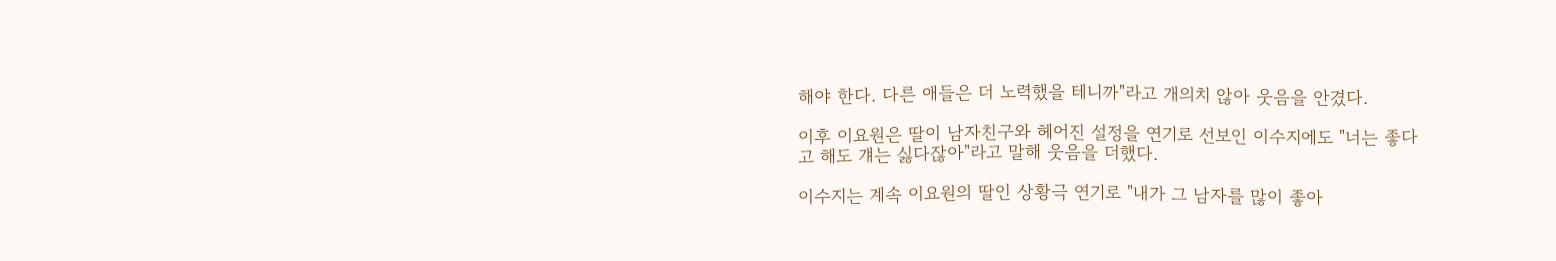해야 한다. 다른 애들은 더 노력했을 테니까"라고 개의치 않아 웃음을 안겼다.

이후 이요원은 딸이 남자친구와 헤어진 설정을 연기로 선보인 이수지에도 "너는 좋다고 해도 걔는 싫다잖아"라고 말해 웃음을 더했다.

이수지는 계속 이요원의 딸인 상황극 연기로 "내가 그 남자를 많이 좋아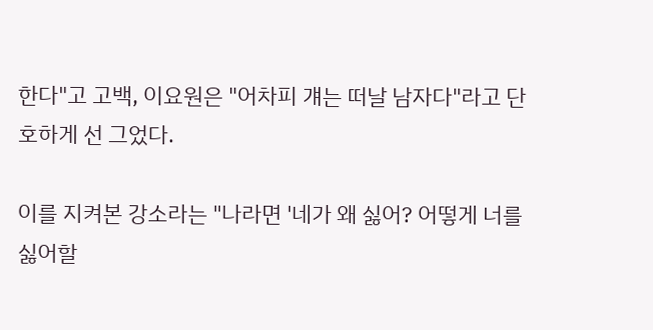한다"고 고백, 이요원은 "어차피 걔는 떠날 남자다"라고 단호하게 선 그었다.

이를 지켜본 강소라는 "나라면 '네가 왜 싫어? 어떻게 너를 싫어할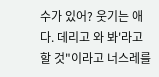수가 있어? 웃기는 애다. 데리고 와 봐'라고 할 것"이라고 너스레를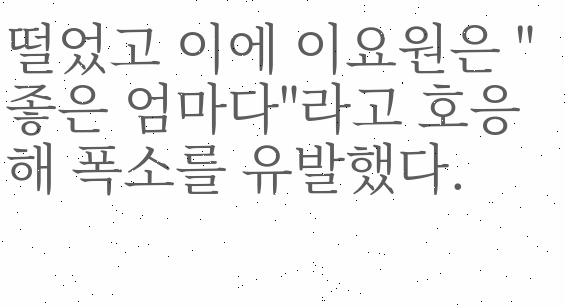떨었고 이에 이요원은 "좋은 엄마다"라고 호응해 폭소를 유발했다.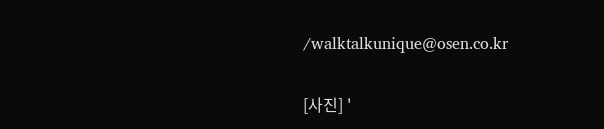/walktalkunique@osen.co.kr

[사진] '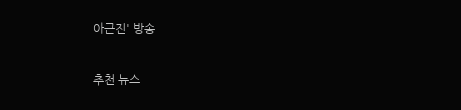아근진' 방송

추천 뉴스